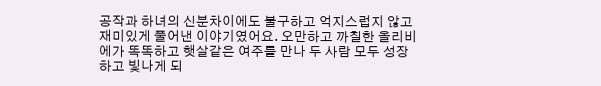공작과 하녀의 신분차이에도 불구하고 억지스럽지 않고 재미있게 풀어낸 이야기였어요. 오만하고 까칠한 올리비에가 똑똑하고 햇살같은 여주를 만나 두 사람 모두 성장하고 빛나게 되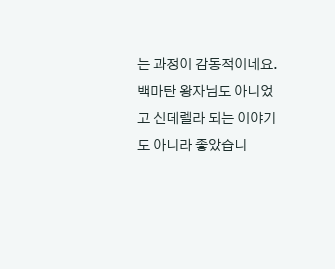는 과정이 감동적이네요. 백마탄 왕자님도 아니었고 신데렐라 되는 이야기도 아니라 좋았습니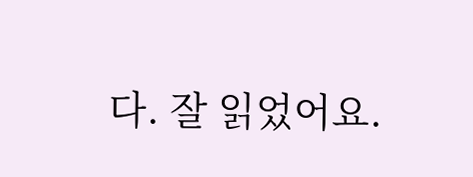다. 잘 읽었어요.